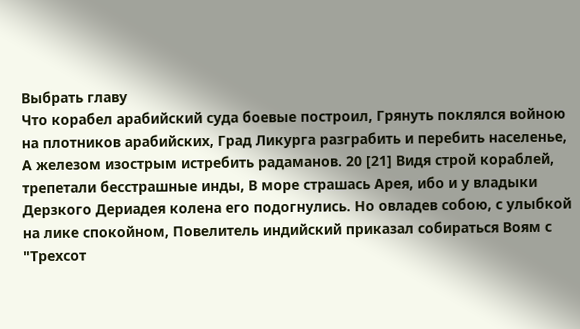Выбрать главу
Что корабел арабийский суда боевые построил, Грянуть поклялся войною на плотников арабийских, Град Ликурга разграбить и перебить населенье, А железом изострым истребить радаманов. 20 [21] Видя строй кораблей, трепетали бесстрашные инды, В море страшась Арея, ибо и у владыки Дерзкого Дериадея колена его подогнулись. Но овладев собою, с улыбкой на лике спокойном, Повелитель индийский приказал собираться Воям с "Трехсот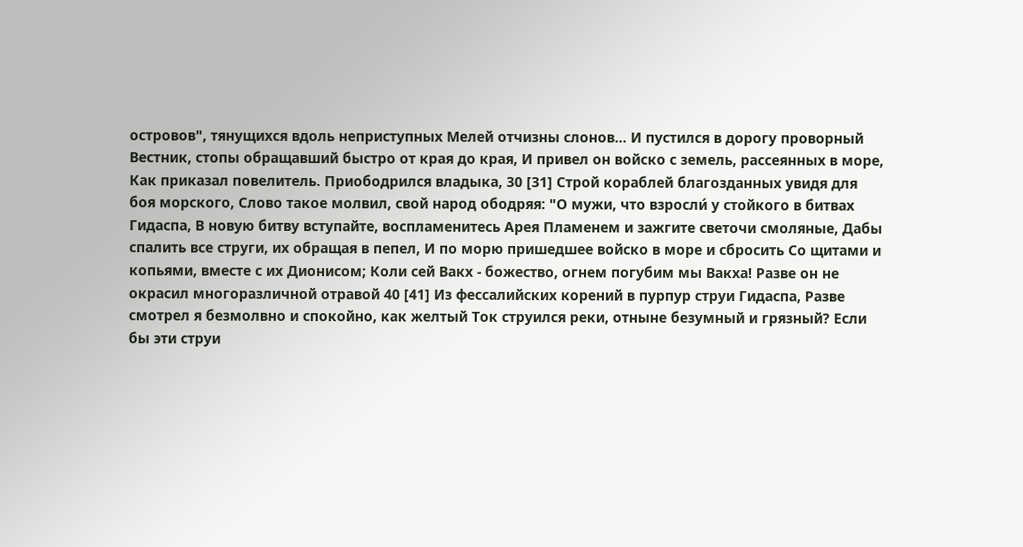островов", тянущихся вдоль неприступных Мелей отчизны слонов... И пустился в дорогу проворный Вестник, стопы обращавший быстро от края до края, И привел он войско с земель, рассеянных в море, Как приказал повелитель. Приободрился владыка, 30 [31] Строй кораблей благозданных увидя для боя морского, Слово такое молвил, свой народ ободряя: "О мужи, что взросли́ у стойкого в битвах Гидаспа, В новую битву вступайте, воспламенитесь Арея Пламенем и зажгите светочи смоляные, Дабы спалить все струги, их обращая в пепел, И по морю пришедшее войско в море и сбросить Со щитами и копьями, вместе с их Дионисом; Коли сей Вакх - божество, огнем погубим мы Вакха! Разве он не окрасил многоразличной отравой 40 [41] Из фессалийских корений в пурпур струи Гидаспа, Разве смотрел я безмолвно и спокойно, как желтый Ток струился реки, отныне безумный и грязный? Если бы эти струи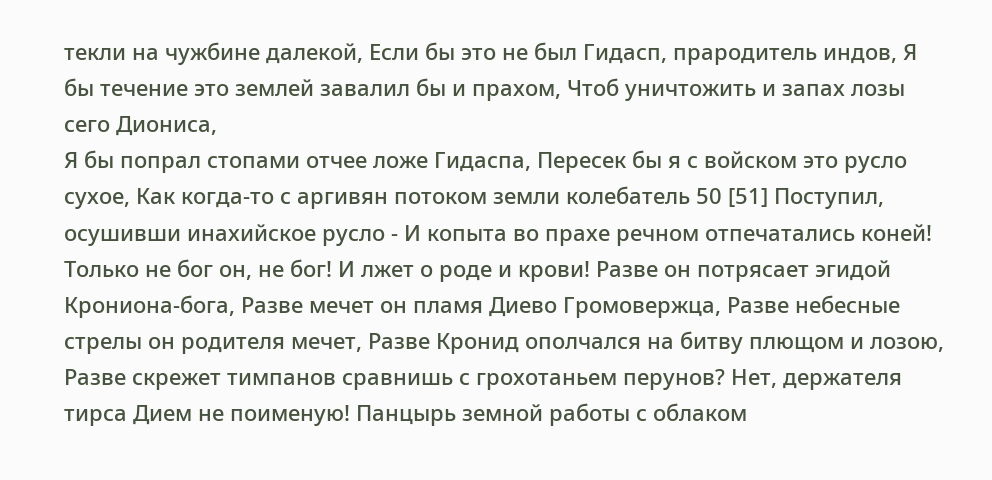текли на чужбине далекой, Если бы это не был Гидасп, прародитель индов, Я бы течение это землей завалил бы и прахом, Чтоб уничтожить и запах лозы сего Диониса,
Я бы попрал стопами отчее ложе Гидаспа, Пересек бы я с войском это русло сухое, Как когда-то с аргивян потоком земли колебатель 50 [51] Поступил, осушивши инахийское русло - И копыта во прахе речном отпечатались коней! Только не бог он, не бог! И лжет о роде и крови! Разве он потрясает эгидой Крониона-бога, Разве мечет он пламя Диево Громовержца, Разве небесные стрелы он родителя мечет, Разве Кронид ополчался на битву плющом и лозою, Разве скрежет тимпанов сравнишь с грохотаньем перунов? Нет, держателя тирса Дием не поименую! Панцырь земной работы с облаком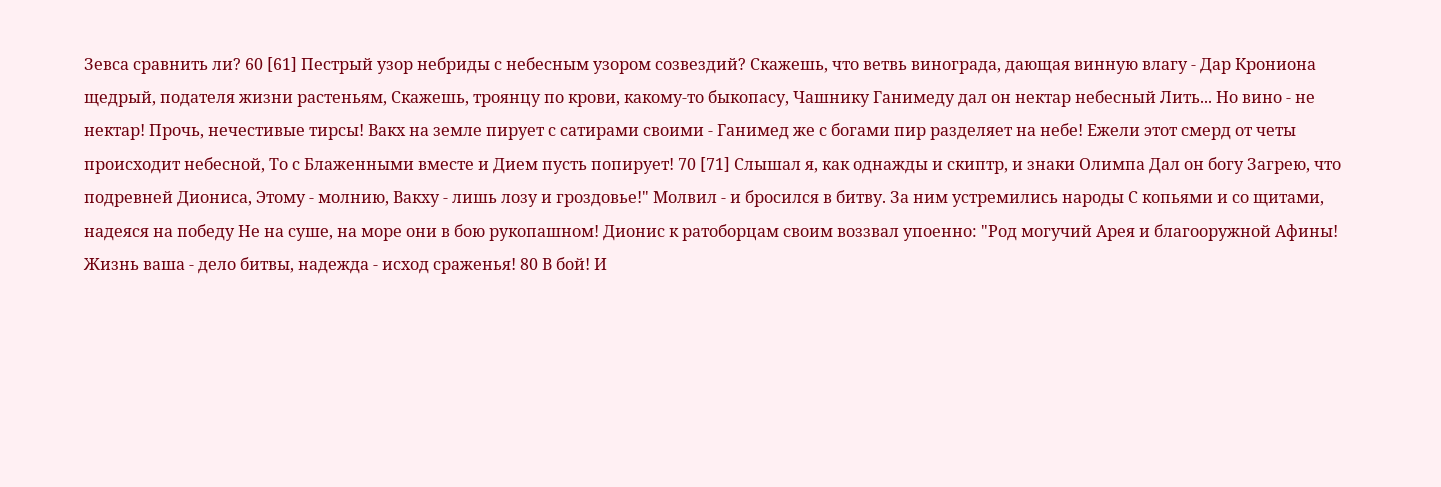Зевса сравнить ли? 60 [61] Пестрый узор небриды с небесным узором созвездий? Скажешь, что ветвь винограда, дающая винную влагу - Дар Крониона щедрый, подателя жизни растеньям, Скажешь, троянцу по крови, какому-то быкопасу, Чашнику Ганимеду дал он нектар небесный Лить... Но вино - не нектар! Прочь, нечестивые тирсы! Вакх на земле пирует с сатирами своими - Ганимед же с богами пир разделяет на небе! Ежели этот смерд от четы происходит небесной, То с Блаженными вместе и Дием пусть попирует! 70 [71] Слышал я, как однажды и скиптр, и знаки Олимпа Дал он богу Загрею, что подревней Диониса, Этому - молнию, Вакху - лишь лозу и гроздовье!" Молвил - и бросился в битву. За ним устремились народы С копьями и со щитами, надеяся на победу Не на суше, на море они в бою рукопашном! Дионис к ратоборцам своим воззвал упоенно: "Род могучий Арея и благооружной Афины! Жизнь ваша - дело битвы, надежда - исход сраженья! 80 В бой! И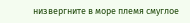низвергните в море племя смуглое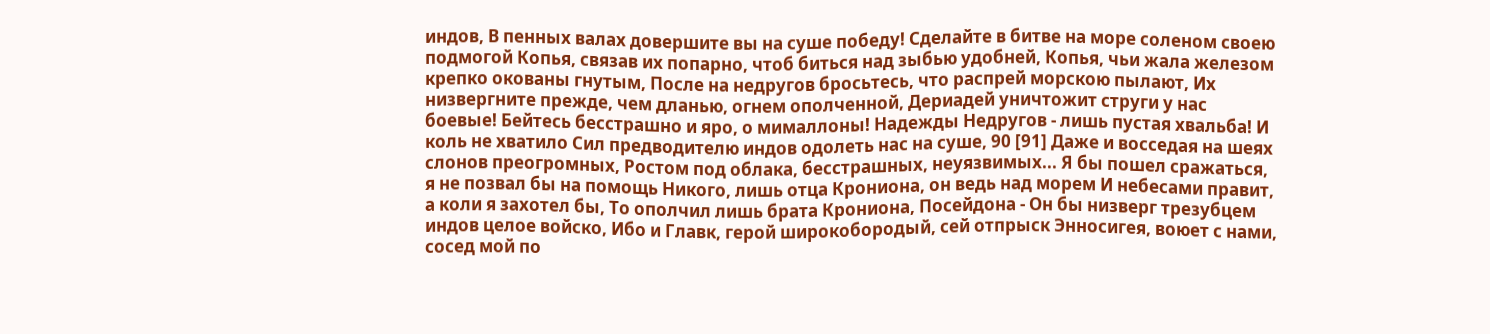индов, В пенных валах довершите вы на суше победу! Сделайте в битве на море соленом своею подмогой Копья, связав их попарно, чтоб биться над зыбью удобней, Копья, чьи жала железом крепко окованы гнутым, После на недругов бросьтесь, что распрей морскою пылают, Их низвергните прежде, чем дланью, огнем ополченной, Дериадей уничтожит струги у нас боевые! Бейтесь бесстрашно и яро, о мималлоны! Надежды Недругов - лишь пустая хвальба! И коль не хватило Сил предводителю индов одолеть нас на суше, 90 [91] Даже и восседая на шеях слонов преогромных, Ростом под облака, бесстрашных, неуязвимых... Я бы пошел сражаться, я не позвал бы на помощь Никого, лишь отца Крониона, он ведь над морем И небесами правит, а коли я захотел бы, То ополчил лишь брата Крониона, Посейдона - Он бы низверг трезубцем индов целое войско, Ибо и Главк, герой широкобородый, сей отпрыск Энносигея, воюет с нами, сосед мой по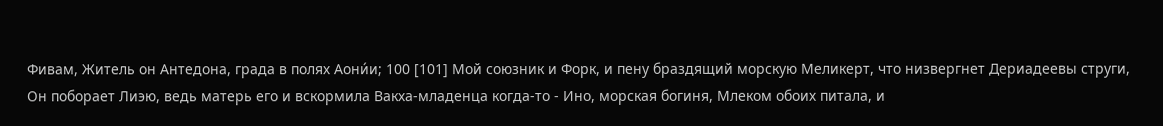Фивам, Житель он Антедона, града в полях Аони́и; 100 [101] Мой союзник и Форк, и пену браздящий морскую Меликерт, что низвергнет Дериадеевы струги, Он поборает Лиэю, ведь матерь его и вскормила Вакха-младенца когда-то - Ино, морская богиня, Млеком обоих питала, и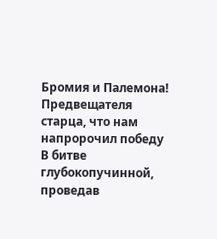Бромия и Палемона! Предвещателя старца, что нам напророчил победу В битве глубокопучинной, проведав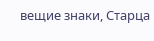вещие знаки, Старца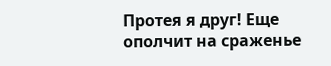Протея я друг! Еще ополчит на сраженье